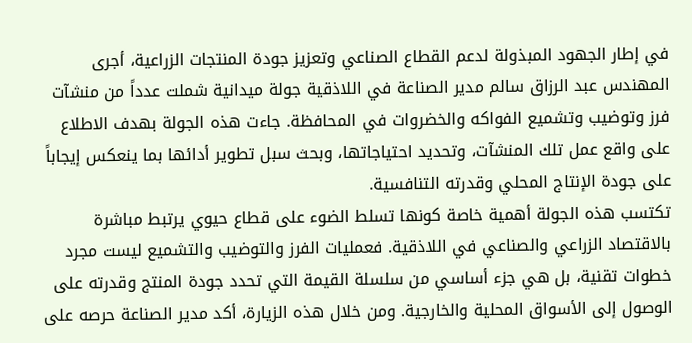في إطار الجهود المبذولة لدعم القطاع الصناعي وتعزيز جودة المنتجات الزراعية، أجرى المهندس عبد الرزاق سالم مدير الصناعة في اللاذقية جولة ميدانية شملت عدداً من منشآت فرز وتوضيب وتشميع الفواكه والخضروات في المحافظة. جاءت هذه الجولة بهدف الاطلاع على واقع عمل تلك المنشآت، وتحديد احتياجاتها، وبحث سبل تطوير أدائها بما ينعكس إيجاباً على جودة الإنتاج المحلي وقدرته التنافسية.
تكتسب هذه الجولة أهمية خاصة كونها تسلط الضوء على قطاع حيوي يرتبط مباشرة بالاقتصاد الزراعي والصناعي في اللاذقية. فعمليات الفرز والتوضيب والتشميع ليست مجرد خطوات تقنية، بل هي جزء أساسي من سلسلة القيمة التي تحدد جودة المنتج وقدرته على الوصول إلى الأسواق المحلية والخارجية. ومن خلال هذه الزيارة، أكد مدير الصناعة حرصه على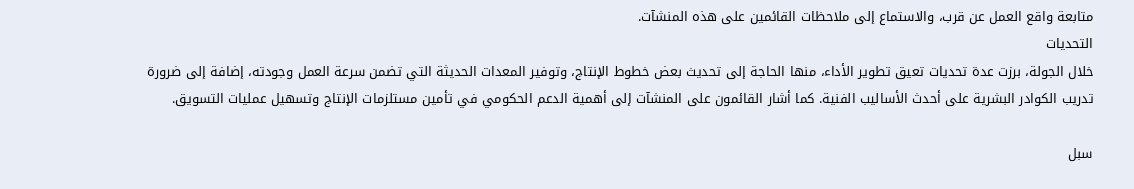متابعة واقع العمل عن قرب، والاستماع إلى ملاحظات القائمين على هذه المنشآت.
التحديات
خلال الجولة، برزت عدة تحديات تعيق تطوير الأداء، منها الحاجة إلى تحديث بعض خطوط الإنتاج، وتوفير المعدات الحديثة التي تضمن سرعة العمل وجودته، إضافة إلى ضرورة تدريب الكوادر البشرية على أحدث الأساليب الفنية. كما أشار القائمون على المنشآت إلى أهمية الدعم الحكومي في تأمين مستلزمات الإنتاج وتسهيل عمليات التسويق.

سبل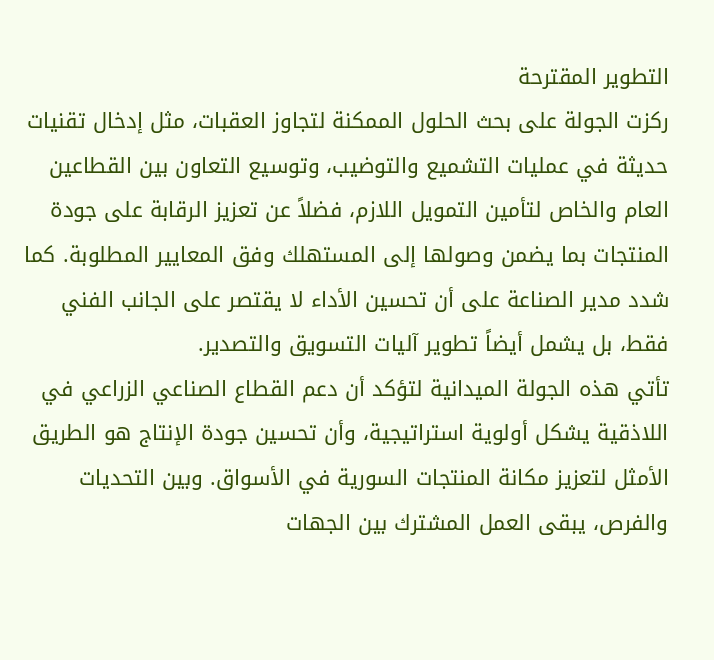التطوير المقترحة
ركزت الجولة على بحث الحلول الممكنة لتجاوز العقبات، مثل إدخال تقنيات حديثة في عمليات التشميع والتوضيب، وتوسيع التعاون بين القطاعين العام والخاص لتأمين التمويل اللازم، فضلاً عن تعزيز الرقابة على جودة المنتجات بما يضمن وصولها إلى المستهلك وفق المعايير المطلوبة. كما شدد مدير الصناعة على أن تحسين الأداء لا يقتصر على الجانب الفني فقط، بل يشمل أيضاً تطوير آليات التسويق والتصدير.
تأتي هذه الجولة الميدانية لتؤكد أن دعم القطاع الصناعي الزراعي في اللاذقية يشكل أولوية استراتيجية، وأن تحسين جودة الإنتاج هو الطريق الأمثل لتعزيز مكانة المنتجات السورية في الأسواق. وبين التحديات والفرص، يبقى العمل المشترك بين الجهات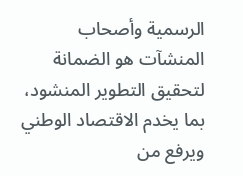الرسمية وأصحاب المنشآت هو الضمانة لتحقيق التطوير المنشود، بما يخدم الاقتصاد الوطني ويرفع من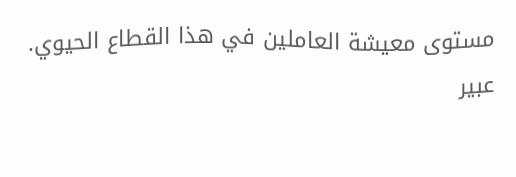مستوى معيشة العاملين في هذا القطاع الحيوي.
عبير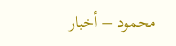محمود – أخبار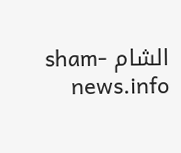الشام sham-news.info